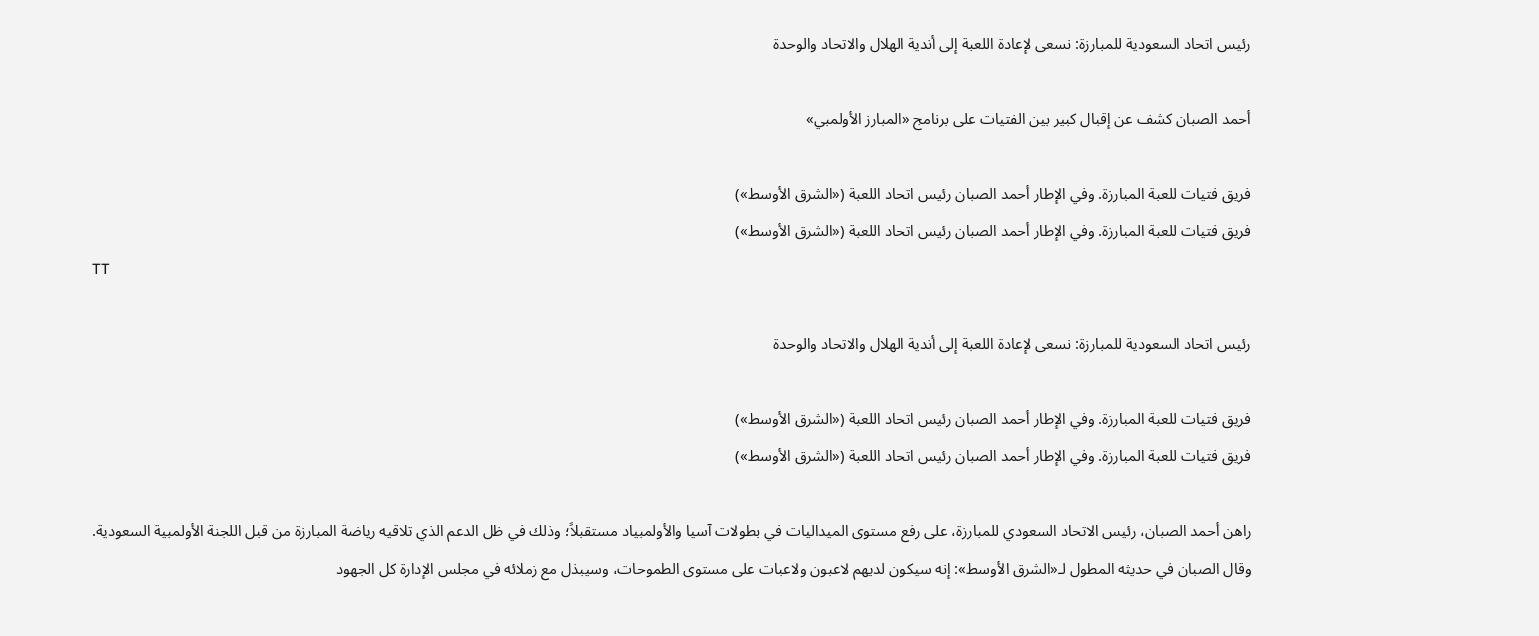رئيس اتحاد السعودية للمبارزة: نسعى لإعادة اللعبة إلى أندية الهلال والاتحاد والوحدة

أحمد الصبان كشف عن إقبال كبير بين الفتيات على برنامج «المبارز الأولمبي»

فريق فتيات للعبة المبارزة. وفي الإطار أحمد الصبان رئيس اتحاد اللعبة («الشرق الأوسط»)
فريق فتيات للعبة المبارزة. وفي الإطار أحمد الصبان رئيس اتحاد اللعبة («الشرق الأوسط»)
TT

رئيس اتحاد السعودية للمبارزة: نسعى لإعادة اللعبة إلى أندية الهلال والاتحاد والوحدة

فريق فتيات للعبة المبارزة. وفي الإطار أحمد الصبان رئيس اتحاد اللعبة («الشرق الأوسط»)
فريق فتيات للعبة المبارزة. وفي الإطار أحمد الصبان رئيس اتحاد اللعبة («الشرق الأوسط»)

راهن أحمد الصبان، رئيس الاتحاد السعودي للمبارزة، على رفع مستوى الميداليات في بطولات آسيا والأولمبياد مستقبلاً؛ وذلك في ظل الدعم الذي تلاقيه رياضة المبارزة من قبل اللجنة الأولمبية السعودية.
وقال الصبان في حديثه المطول لـ«الشرق الأوسط»: إنه سيكون لديهم لاعبون ولاعبات على مستوى الطموحات، وسيبذل مع زملائه في مجلس الإدارة كل الجهود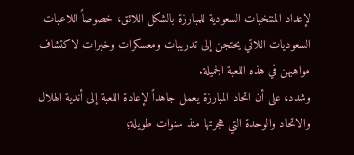لإعداد المنتخبات السعودية للمبارزة بالشكل اللائق، خصوصاً اللاعبات السعوديات اللاتي يحتجن إلى تدريبات ومعسكرات وخبرات لاكتشاف مواهبهن في هذه اللعبة الجميلة.
وشدد، على أن اتحاد المبارزة يعمل جاهداً لإعادة اللعبة إلى أندية الهلال والاتحاد والوحدة التي هجرتها منذ سنوات طويلة؛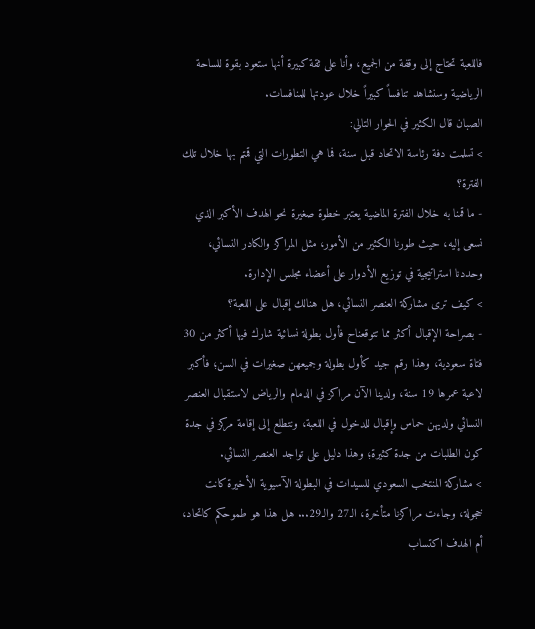فاللعبة تحتاج إلى وقفة من الجميع، وأنا على ثقة كبيرة أنها ستعود بقوة للساحة الرياضية وسنشاهد تنافساً كبيراً خلال عودتها للمنافسات.
الصبان قال الكثير في الحوار التالي:
> تسلمت دفة رئاسة الاتحاد قبل سنة، فما هي التطورات التي قمتم بها خلال تلك الفترة؟
- ما قمنا به خلال الفترة الماضية يعتبر خطوة صغيرة نحو الهدف الأكبر الذي نسعى إليه، حيث طورنا الكثير من الأمور، مثل المراكز والكادر النسائي، وحددنا استراتيجية في توزيع الأدوار على أعضاء مجلس الإدارة.
> كيف ترى مشاركة العنصر النسائي، هل هنالك إقبال على اللعبة؟
- بصراحة الإقبال أكثر مما تتوقعناح فأول بطولة نسائية شارك فيها أكثر من 30 فتاة سعودية، وهذا رقم جيد كأول بطولة وجميعهن صغيرات في السن؛ فأكبر لاعبة عمرها 19 سنة، ولدينا الآن مراكز في الدمام والرياض لاستقبال العنصر النسائي ولديهن حماس وإقبال للدخول في اللعبة، ونتطلع إلى إقامة مركز في جدة كون الطلبات من جدة كثيرة؛ وهذا دليل على تواجد العنصر النسائي.
> مشاركة المنتخب السعودي للسيدات في البطولة الآسيوية الأخيرة كانت خجولة، وجاءت مراكزنا متأخرة، الـ27 والـ29... هل هذا هو طموحكم كاتحاد، أم الهدف اكتساب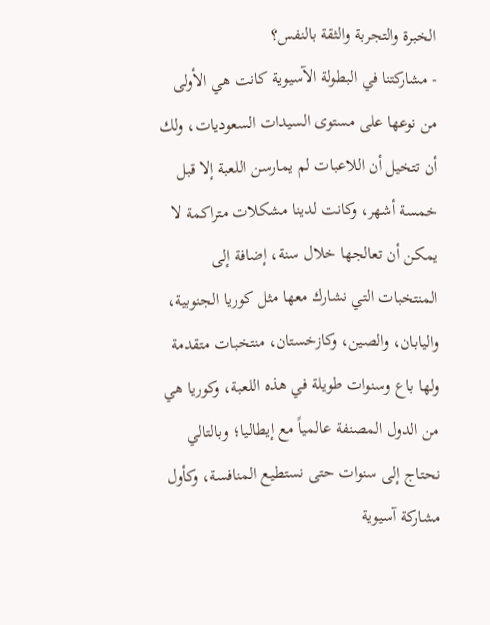الخبرة والتجربة والثقة بالنفس؟
- مشاركتنا في البطولة الآسيوية كانت هي الأولى من نوعها على مستوى السيدات السعوديات، ولك أن تتخيل أن اللاعبات لم يمارسن اللعبة إلا قبل خمسة أشهر، وكانت لدينا مشكلات متراكمة لا يمكن أن تعالجها خلال سنة، إضافة إلى المنتخبات التي نشارك معها مثل كوريا الجنوبية، واليابان، والصين، وكازخستان، منتخبات متقدمة ولها باع وسنوات طويلة في هذه اللعبة، وكوريا هي من الدول المصنفة عالمياً مع إيطاليا؛ وبالتالي نحتاج إلى سنوات حتى نستطيع المنافسة، وكأول مشاركة آسيوية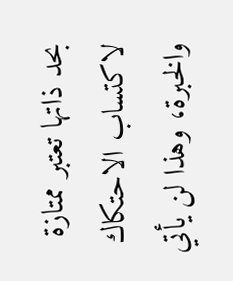بحد ذاتها تعتبر ممتازة لاكتساب الاحتكاك والخبرة، وهذا لن يأتي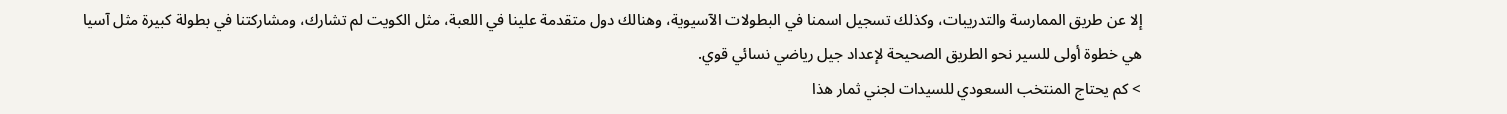إلا عن طريق الممارسة والتدريبات، وكذلك تسجيل اسمنا في البطولات الآسيوية، وهنالك دول متقدمة علينا في اللعبة، مثل الكويت لم تشارك، ومشاركتنا في بطولة كبيرة مثل آسيا هي خطوة أولى للسير نحو الطريق الصحيحة لإعداد جيل رياضي نسائي قوي.
> كم يحتاج المنتخب السعودي للسيدات لجني ثمار هذا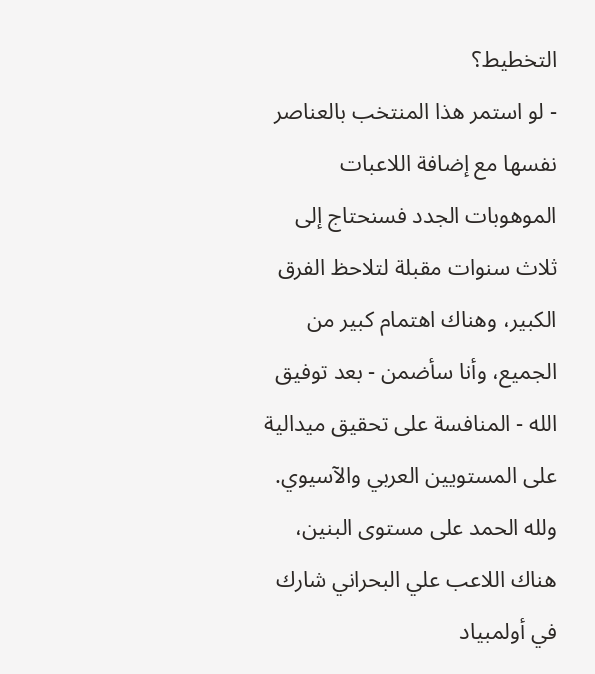التخطيط؟
- لو استمر هذا المنتخب بالعناصر نفسها مع إضافة اللاعبات الموهوبات الجدد فسنحتاج إلى ثلاث سنوات مقبلة لتلاحظ الفرق الكبير، وهناك اهتمام كبير من الجميع، وأنا سأضمن - بعد توفيق الله - المنافسة على تحقيق ميدالية على المستويين العربي والآسيوي. ولله الحمد على مستوى البنين، هناك اللاعب علي البحراني شارك في أولمبياد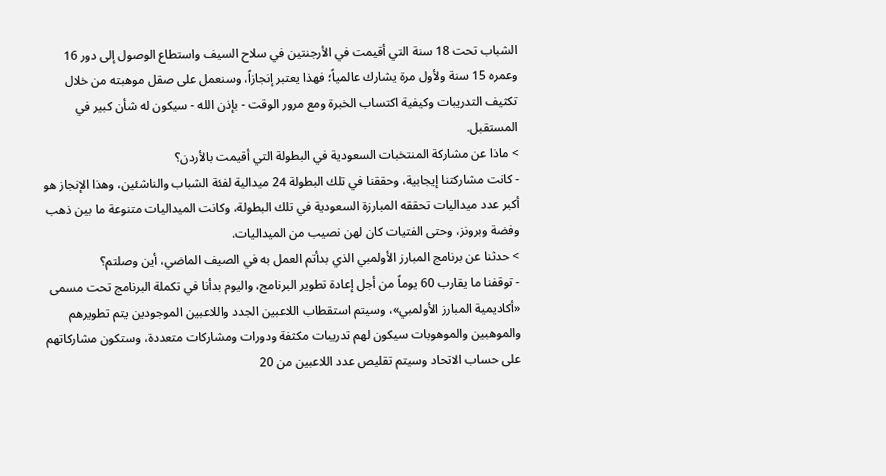الشباب تحت 18 سنة التي أقيمت في الأرجنتين في سلاح السيف واستطاع الوصول إلى دور 16 وعمره 15 سنة ولأول مرة يشارك عالمياً؛ فهذا يعتبر إنجازاً، وسنعمل على صقل موهبته من خلال تكثيف التدريبات وكيفية اكتساب الخبرة ومع مرور الوقت - بإذن الله - سيكون له شأن كبير في المستقبل.
> ماذا عن مشاركة المنتخبات السعودية في البطولة التي أقيمت بالأردن؟
- كانت مشاركتنا إيجابية، وحققنا في تلك البطولة 24 ميدالية لفئة الشباب والناشئين، وهذا الإنجاز هو أكبر عدد ميداليات تحققه المبارزة السعودية في تلك البطولة، وكانت الميداليات متنوعة ما بين ذهب وفضة وبرونز، وحتى الفتيات كان لهن نصيب من الميداليات.
> حدثنا عن برنامج المبارز الأولمبي الذي بدأتم العمل به في الصيف الماضي، أين وصلتم؟
- توقفنا ما يقارب 60 يوماً من أجل إعادة تطوير البرنامج، واليوم بدأنا في تكملة البرنامج تحت مسمى «أكاديمية المبارز الأولمبي»، وسيتم استقطاب اللاعبين الجدد واللاعبين الموجودين يتم تطويرهم والموهبين والموهوبات سيكون لهم تدريبات مكثفة ودورات ومشاركات متعددة، وستكون مشاركاتهم على حساب الاتحاد وسيتم تقليص عدد اللاعبين من 20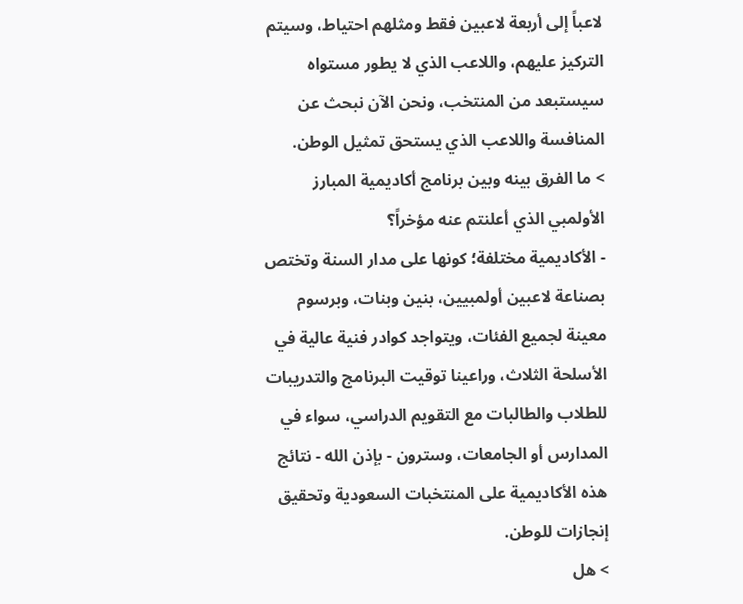لاعباً إلى أربعة لاعبين فقط ومثلهم احتياط، وسيتم التركيز عليهم، واللاعب الذي لا يطور مستواه سيستبعد من المنتخب، ونحن الآن نبحث عن المنافسة واللاعب الذي يستحق تمثيل الوطن.
> ما الفرق بينه وبين برنامج أكاديمية المبارز الأولمبي الذي أعلنتم عنه مؤخراً؟
- الأكاديمية مختلفة؛ كونها على مدار السنة وتختص بصناعة لاعبين أولمبيين، بنين وبنات، وبرسوم معينة لجميع الفئات، ويتواجد كوادر فنية عالية في الأسلحة الثلاث، وراعينا توقيت البرنامج والتدريبات للطلاب والطالبات مع التقويم الدراسي، سواء في المدارس أو الجامعات، وسترون - بإذن الله - نتائج هذه الأكاديمية على المنتخبات السعودية وتحقيق إنجازات للوطن.
> هل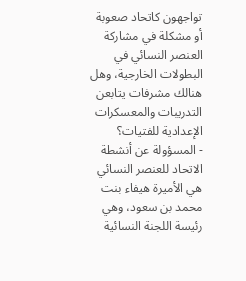تواجهون كاتحاد صعوبة أو مشكلة في مشاركة العنصر النسائي في البطولات الخارجية، وهل هنالك مشرفات يتابعن التدريبات والمعسكرات الإعدادية للفتيات؟
- المسؤولة عن أنشطة الاتحاد للعنصر النسائي هي الأميرة هيفاء بنت محمد بن سعود، وهي رئيسة اللجنة النسائية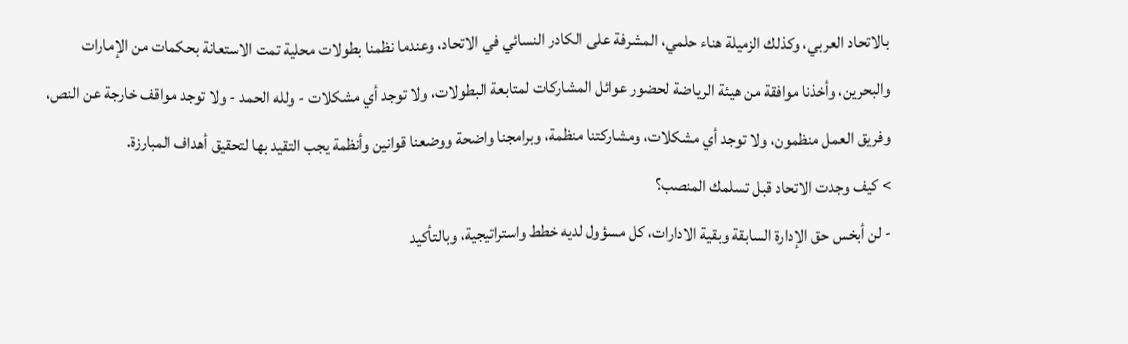بالاتحاد العربي، وكذلك الزميلة هناء حلمي، المشرفة على الكادر النسائي في الاتحاد، وعندما نظمنا بطولات محلية تمت الاستعانة بحكمات من الإمارات والبحرين، وأخذنا موافقة من هيئة الرياضة لحضور عوائل المشاركات لمتابعة البطولات، ولا توجد أي مشكلات - ولله الحمد - ولا توجد مواقف خارجة عن النص، وفريق العمل منظمون، ولا توجد أي مشكلات، ومشاركتنا منظمة، وبرامجنا واضحة ووضعنا قوانين وأنظمة يجب التقيد بها لتحقيق أهداف المبارزة.
> كيف وجدت الاتحاد قبل تسلمك المنصب؟
- لن أبخس حق الإدارة السابقة وبقية الادارات، كل مسؤول لديه خطط واستراتيجية، وبالتأكيد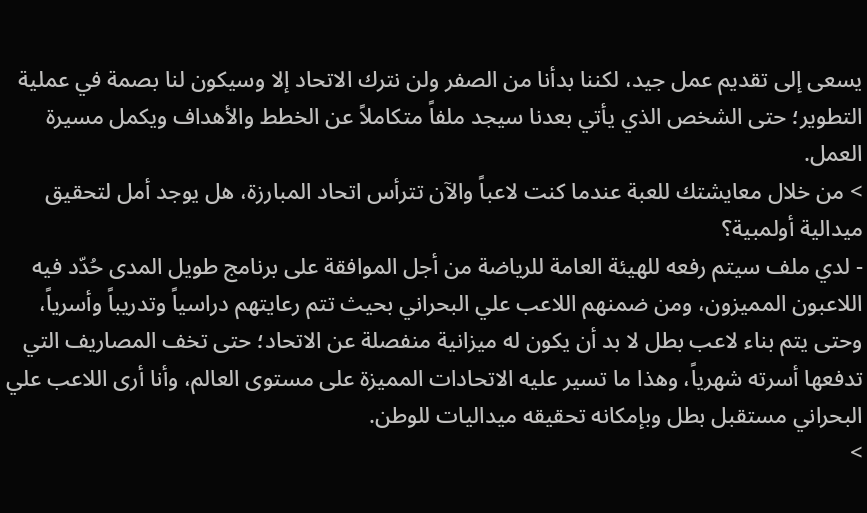يسعى إلى تقديم عمل جيد، لكننا بدأنا من الصفر ولن نترك الاتحاد إلا وسيكون لنا بصمة في عملية التطوير؛ حتى الشخص الذي يأتي بعدنا سيجد ملفاً متكاملاً عن الخطط والأهداف ويكمل مسيرة العمل.
> من خلال معايشتك للعبة عندما كنت لاعباً والآن تترأس اتحاد المبارزة، هل يوجد أمل لتحقيق ميدالية أولمبية؟
- لدي ملف سيتم رفعه للهيئة العامة للرياضة من أجل الموافقة على برنامج طويل المدى حُدّد فيه اللاعبون المميزون، ومن ضمنهم اللاعب علي البحراني بحيث تتم رعايتهم دراسياً وتدريباً وأسرياً، وحتى يتم بناء لاعب بطل لا بد أن يكون له ميزانية منفصلة عن الاتحاد؛ حتى تخف المصاريف التي تدفعها أسرته شهرياً، وهذا ما تسير عليه الاتحادات المميزة على مستوى العالم، وأنا أرى اللاعب علي البحراني مستقبل بطل وبإمكانه تحقيقه ميداليات للوطن.
>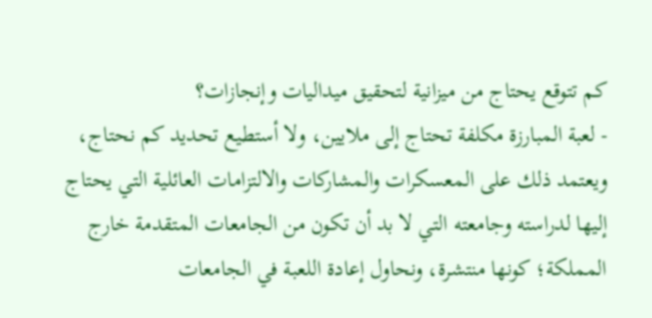كم تتوقع يحتاج من ميزانية لتحقيق ميداليات وإنجازات؟
- لعبة المبارزة مكلفة تحتاج إلى ملايين، ولا أستطيع تحديد كم نحتاج، ويعتمد ذلك على المعسكرات والمشاركات والالتزامات العائلية التي يحتاج إليها لدراسته وجامعته التي لا بد أن تكون من الجامعات المتقدمة خارج المملكة؛ كونها منتشرة، ونحاول إعادة اللعبة في الجامعات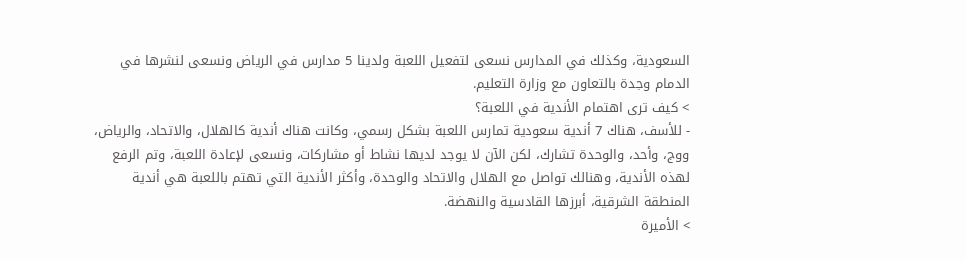السعودية، وكذلك في المدارس نسعى لتفعيل اللعبة ولدينا 5 مدارس في الرياض ونسعى لنشرها في الدمام وجدة بالتعاون مع وزارة التعليم.
> كيف ترى اهتمام الأندية في اللعبة؟
- للأسف، هناك 7 أندية سعودية تمارس اللعبة بشكل رسمي، وكانت هناك أندية كالهلال، والاتحاد، والرياض، ووج، وأحد، والوحدة تشارك، لكن الآن لا يوجد لديها نشاط أو مشاركات، ونسعى لإعادة اللعبة، وتم الرفع لهذه الأندية، وهنالك تواصل مع الهلال والاتحاد والوحدة، وأكثر الأندية التي تهتم باللعبة هي أندية المنطقة الشرقية، أبرزها القادسية والنهضة.
> الأميرة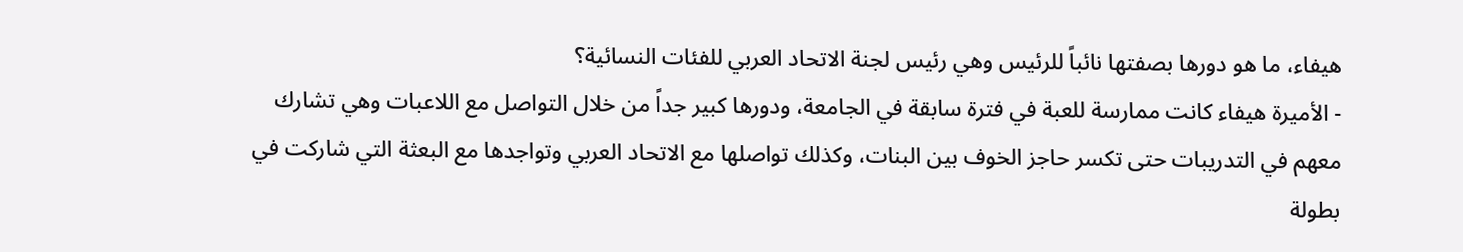هيفاء، ما هو دورها بصفتها نائباً للرئيس وهي رئيس لجنة الاتحاد العربي للفئات النسائية؟
- الأميرة هيفاء كانت ممارسة للعبة في فترة سابقة في الجامعة، ودورها كبير جداً من خلال التواصل مع اللاعبات وهي تشارك معهم في التدريبات حتى تكسر حاجز الخوف بين البنات، وكذلك تواصلها مع الاتحاد العربي وتواجدها مع البعثة التي شاركت في بطولة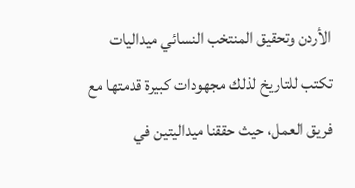الأردن وتحقيق المنتخب النسائي ميداليات تكتب للتاريخ لذلك مجهودات كبيرة قدمتها مع فريق العمل، حيث حققنا ميداليتين في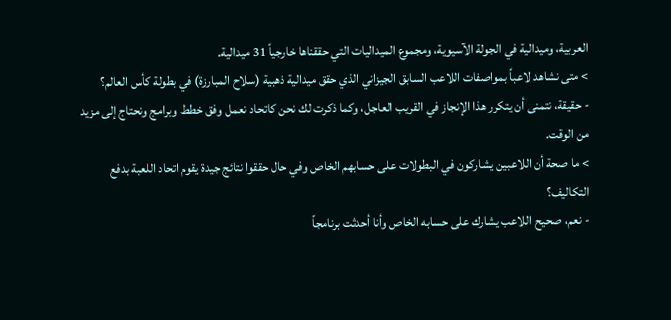العربية، وميدالية في الجولة الآسيوية، ومجموع الميداليات التي حققناها خارجياً 31 ميدالية.
> متى نشاهد لاعباً بمواصفات اللاعب السابق الجيزاني الذي حقق ميدالية ذهبية (سلاح المبارزة) في بطولة كأس العالم؟
- حقيقة، نتمنى أن يتكرر هذا الإنجاز في القريب العاجل، وكما ذكرت لك نحن كاتحاد نعمل وفق خطط وبرامج ونحتاج إلى مزيد من الوقت.
> ما صحة أن اللاعبين يشاركون في البطولات على حسابهم الخاص وفي حال حققوا نتائج جيدة يقوم اتحاد اللعبة بدفع التكاليف؟
- نعم، صحيح اللاعب يشارك على حسابه الخاص وأنا أحدثت برنامجاً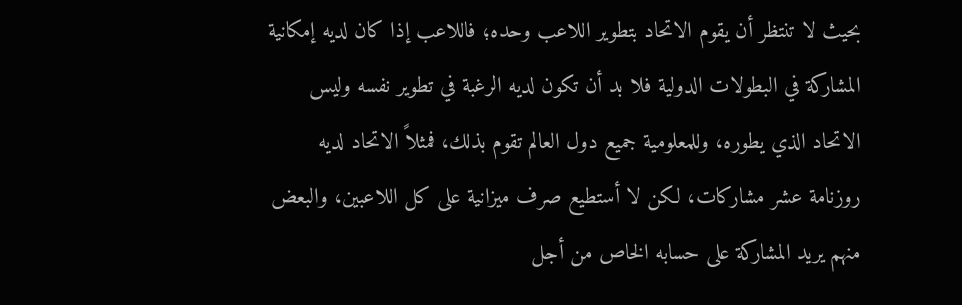بحيث لا تنتظر أن يقوم الاتحاد بتطوير اللاعب وحده؛ فاللاعب إذا كان لديه إمكانية المشاركة في البطولات الدولية فلا بد أن تكون لديه الرغبة في تطوير نفسه وليس الاتحاد الذي يطوره، وللمعلومية جميع دول العالم تقوم بذلك، فمثلاً الاتحاد لديه روزنامة عشر مشاركات، لكن لا أستطيع صرف ميزانية على كل اللاعبين، والبعض منهم يريد المشاركة على حسابه الخاص من أجل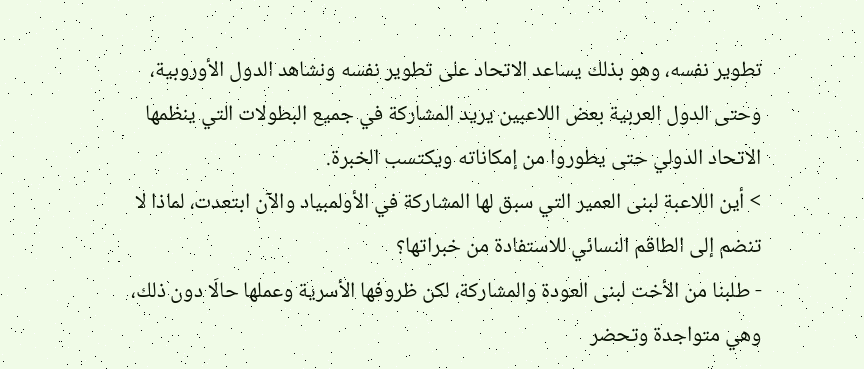تطوير نفسه، وهو بذلك يساعد الاتحاد على تطوير نفسه ونشاهد الدول الأوروبية، وحتى الدول العربية بعض اللاعبين يريد المشاركة في جميع البطولات التي ينظمها الاتحاد الدولي حتى يطوروا من إمكاناته ويكتسب الخبرة.
> أين اللاعبة لبنى العمير التي سبق لها المشاركة في الأولمبياد والآن ابتعدت، لماذا لا تنضم إلى الطاقم النسائي للاستفادة من خبراتها؟
- طلبنا من الأخت لبنى العودة والمشاركة، لكن ظروفها الأسرية وعملها حالَا دون ذلك، وهي متواجدة وتحضر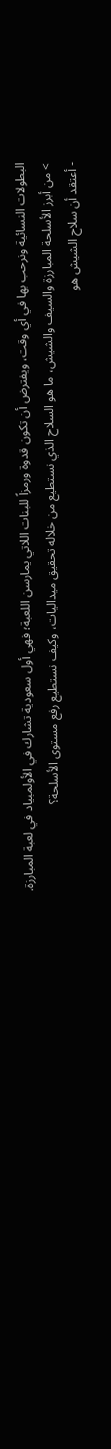البطولات النسائية ونرحب بها في أي وقت، ويفترض أن تكون قدوة ورمزاً للبنات اللاتي يمارسن اللعبة؛ فهي أول سعودية تشارك في الأولمبياد في لعبة المبارزة.
> من أبرز الأسلحة المبارزة والسيف والشيش، ما هو السلاح الذي نستطيع من خلاله تحقيق ميداليات، وكيف نستطيع رفع مستوى الأسلحة؟
- أعتقد أن سلاح الشيش هو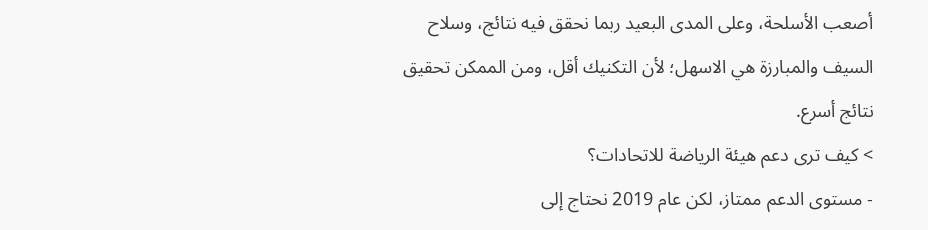أصعب الأسلحة، وعلى المدى البعيد ربما نحقق فيه نتائج، وسلاح السيف والمبارزة هي الاسهل؛ لأن التكنيك أقل، ومن الممكن تحقيق نتائج أسرع.
> كيف ترى دعم هيئة الرياضة للاتحادات؟
- مستوى الدعم ممتاز، لكن عام 2019 نحتاج إلى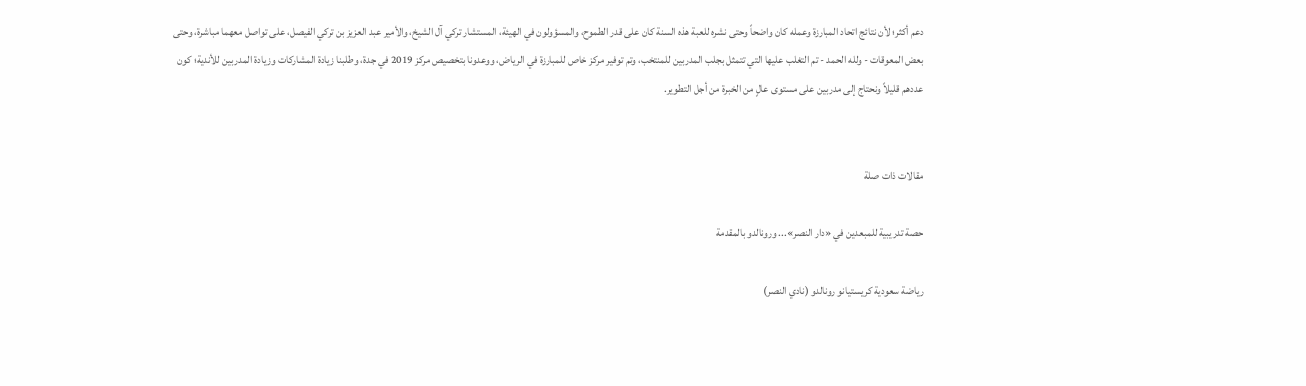دعم أكثر؛ لأن نتائج اتحاد المبارزة وعمله كان واضحاً وحتى نشره للعبة هذه السنة كان على قدر الطموح، والمسؤولون في الهيئة، المستشار تركي آل الشيخ، والأمير عبد العزيز بن تركي الفيصل، على تواصل معهما مباشرة، وحتى بعض المعوقات - ولله الحمد - تم التغلب عليها التي تتمثل بجلب المدربين للمنتخب، وتم توفير مركز خاص للمبارزة في الرياض، ووعدونا بتخصيص مركز 2019 في جدة، وطلبنا زيادة المشاركات وزيادة المدربين للأندية؛ كون عددهم قليلاً ونحتاج إلى مدربين على مستوى عالٍ من الخبرة من أجل التطوير.


مقالات ذات صلة

حصة تدريبية للمبعدين في «دار النصر»... ورونالدو بالمقدمة

رياضة سعودية كريستيانو رونالدو (نادي النصر)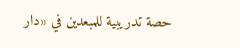حصة تدريبية للمبعدين في «دار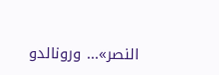النصر»... ورونالدو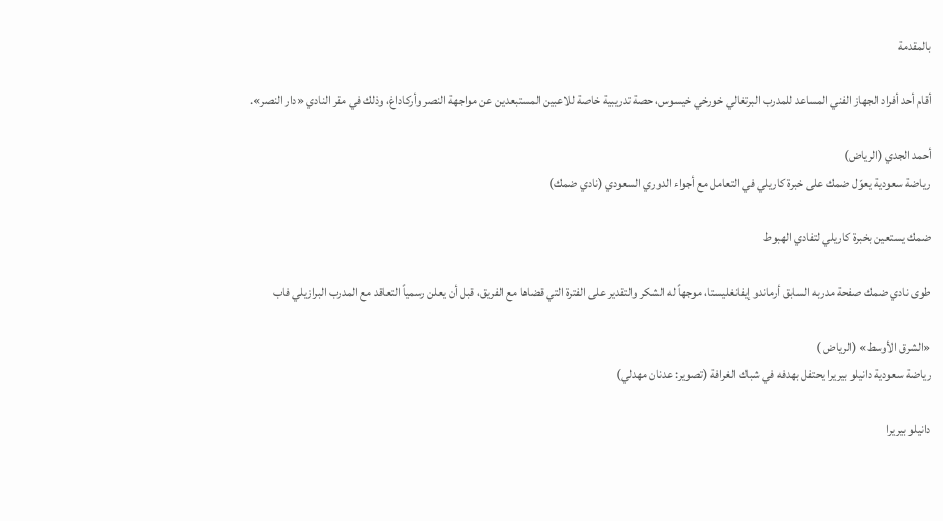بالمقدمة

أقام أحد أفراد الجهاز الفني المساعد للمدرب البرتغالي خورخي خيسوس، حصة تدريبية خاصة للاعبين المستبعدين عن مواجهة النصر وأركاداغ، وذلك في مقر النادي «دار النصر».

أحمد الجدي (الرياض)
رياضة سعودية يعوّل ضمك على خبرة كاريلي في التعامل مع أجواء الدوري السعودي (نادي ضمك)

ضمك يستعين بخبرة كاريلي لتفادي الهبوط

طوى نادي ضمك صفحة مدربه السابق أرماندو إيفانغليستا، موجهاً له الشكر والتقدير على الفترة التي قضاها مع الفريق، قبل أن يعلن رسمياً التعاقد مع المدرب البرازيلي فاب

«الشرق الأوسط» (الرياض )
رياضة سعودية دانيلو بيريرا يحتفل بهدفه في شباك الغرافة (تصوير: عدنان مهدلي)

دانيلو بيريرا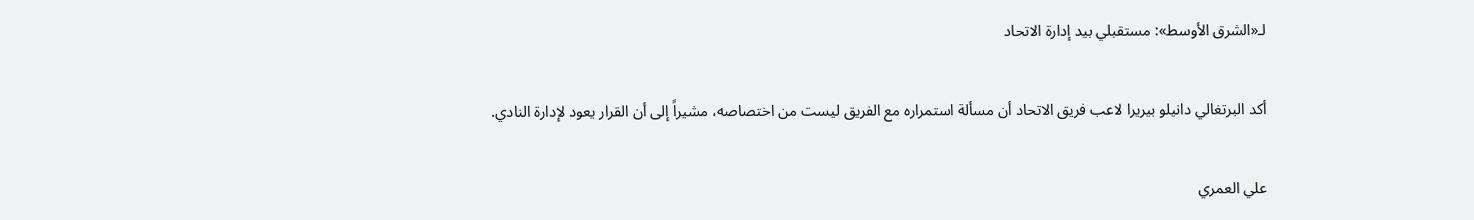لـ«الشرق الأوسط»: مستقبلي بيد إدارة الاتحاد

أكد البرتغالي دانيلو بيريرا لاعب فريق الاتحاد أن مسألة استمراره مع الفريق ليست من اختصاصه، مشيراً إلى أن القرار يعود لإدارة النادي.

علي العمري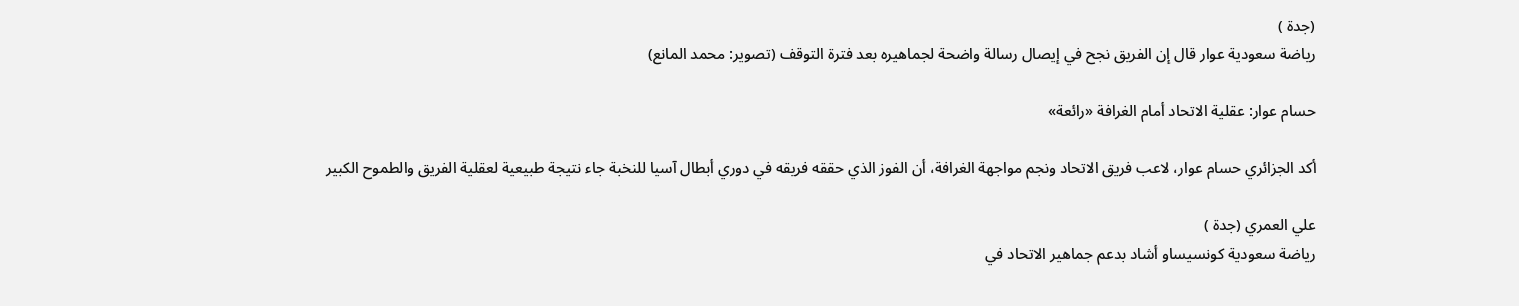(جدة )
رياضة سعودية عوار قال إن الفريق نجح في إيصال رسالة واضحة لجماهيره بعد فترة التوقف (تصوير: محمد المانع)

حسام عوار: عقلية الاتحاد أمام الغرافة «رائعة»

أكد الجزائري حسام عوار، لاعب فريق الاتحاد ونجم مواجهة الغرافة، أن الفوز الذي حققه فريقه في دوري أبطال آسيا للنخبة جاء نتيجة طبيعية لعقلية الفريق والطموح الكبير

علي العمري (جدة )
رياضة سعودية كونسيساو أشاد بدعم جماهير الاتحاد في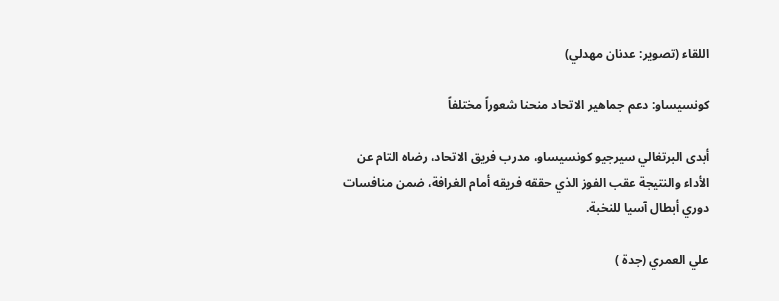اللقاء (تصوير: عدنان مهدلي)

كونسيساو: دعم جماهير الاتحاد منحنا شعوراً مختلفاً

أبدى البرتغالي سيرجيو كونسيساو، مدرب فريق الاتحاد، رضاه التام عن الأداء والنتيجة عقب الفوز الذي حققه فريقه أمام الغرافة، ضمن منافسات دوري أبطال آسيا للنخبة.

علي العمري (جدة )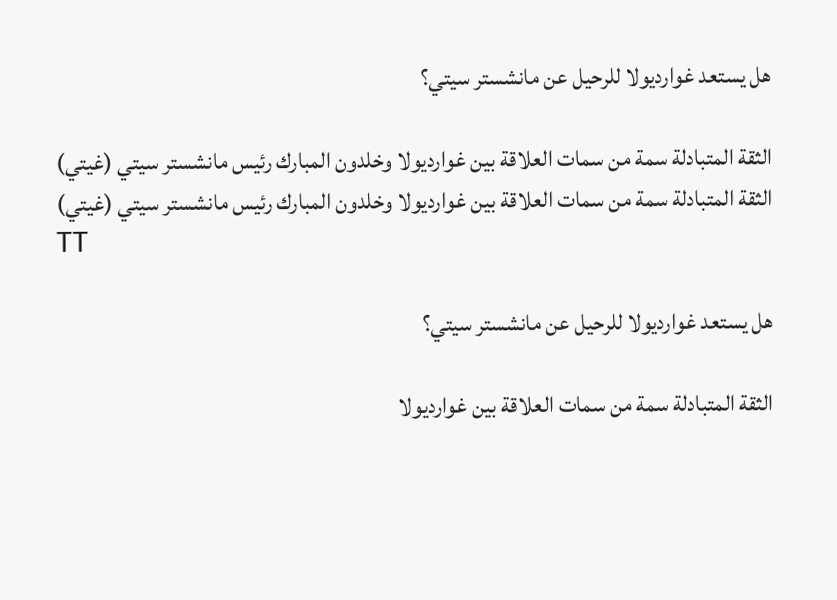هل يستعد غوارديولا للرحيل عن مانشستر سيتي؟

الثقة المتبادلة سمة من سمات العلاقة بين غوارديولا وخلدون المبارك رئيس مانشستر سيتي (غيتي)
الثقة المتبادلة سمة من سمات العلاقة بين غوارديولا وخلدون المبارك رئيس مانشستر سيتي (غيتي)
TT

هل يستعد غوارديولا للرحيل عن مانشستر سيتي؟

الثقة المتبادلة سمة من سمات العلاقة بين غوارديولا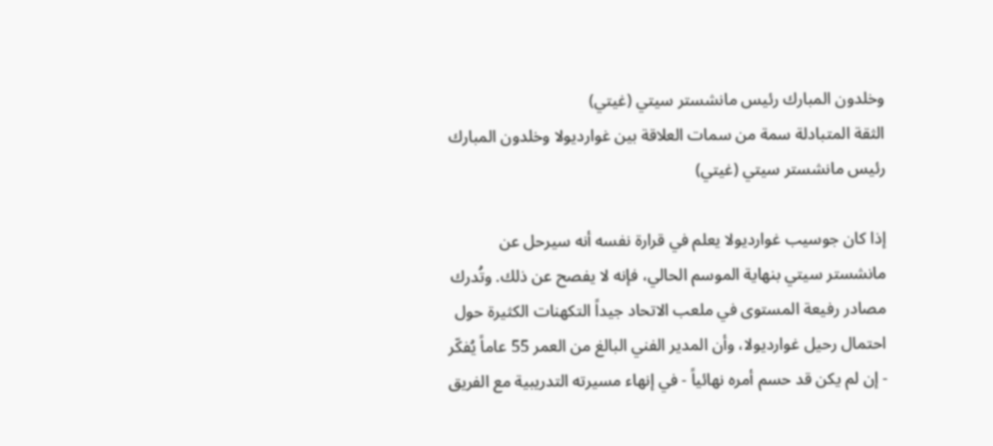وخلدون المبارك رئيس مانشستر سيتي (غيتي)
الثقة المتبادلة سمة من سمات العلاقة بين غوارديولا وخلدون المبارك رئيس مانشستر سيتي (غيتي)

إذا كان جوسيب غوارديولا يعلم في قرارة نفسه أنه سيرحل عن مانشستر سيتي بنهاية الموسم الحالي، فإنه لا يفصح عن ذلك. وتُدرك مصادر رفيعة المستوى في ملعب الاتحاد جيداً التكهنات الكثيرة حول احتمال رحيل غوارديولا، وأن المدير الفني البالغ من العمر 55 عاماً يُفكّر - إن لم يكن قد حسم أمره نهائياً - في إنهاء مسيرته التدريبية مع الفريق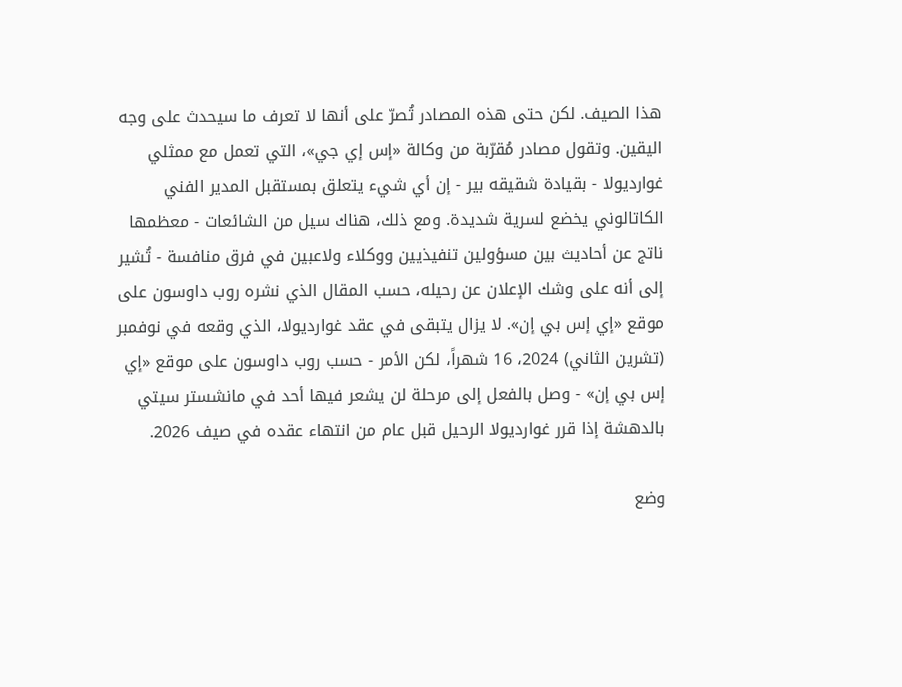هذا الصيف. لكن حتى هذه المصادر تُصرّ على أنها لا تعرف ما سيحدث على وجه اليقين. وتقول مصادر مُقرّبة من وكالة «إس إي جي»، التي تعمل مع ممثلي غوارديولا - بقيادة شقيقه بير - إن أي شيء يتعلق بمستقبل المدير الفني الكاتالوني يخضع لسرية شديدة. ومع ذلك، هناك سيل من الشائعات - معظمها ناتج عن أحاديث بين مسؤولين تنفيذيين ووكلاء ولاعبين في فرق منافسة - تُشير إلى أنه على وشك الإعلان عن رحيله، حسب المقال الذي نشره روب داوسون على موقع «إي إس بي إن». لا يزال يتبقى في عقد غوارديولا، الذي وقعه في نوفمبر (تشرين الثاني) 2024، 16 شهراً، لكن الأمر - حسب روب داوسون على موقع «إي إس بي إن» - وصل بالفعل إلى مرحلة لن يشعر فيها أحد في مانشستر سيتي بالدهشة إذا قرر غوارديولا الرحيل قبل عام من انتهاء عقده في صيف 2026.

وضع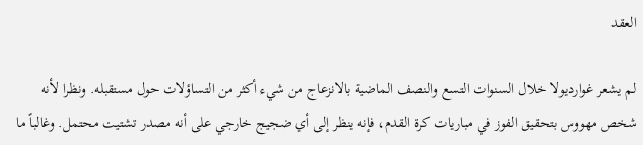العقد

لم يشعر غوارديولا خلال السنوات التسع والنصف الماضية بالانزعاج من شيء أكثر من التساؤلات حول مستقبله. ونظرا لأنه شخص مهووس بتحقيق الفوز في مباريات كرة القدم، فإنه ينظر إلى أي ضجيج خارجي على أنه مصدر تشتيت محتمل. وغالباً ما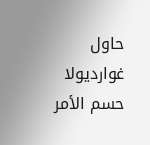حاول غوارديولا حسم الأمر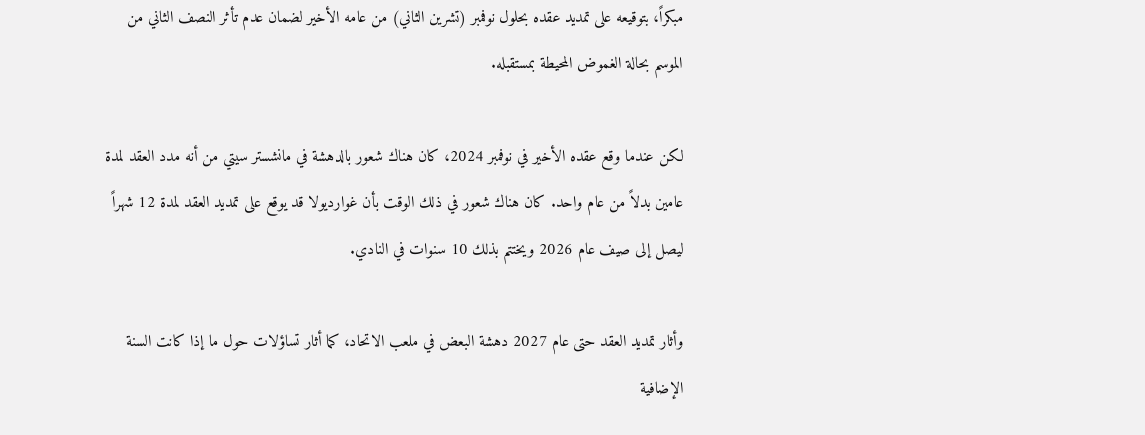مبكراً، بتوقيعه على تمديد عقده بحلول نوفمبر (تشرين الثاني) من عامه الأخير لضمان عدم تأثر النصف الثاني من الموسم بحالة الغموض المحيطة بمستقبله.

لكن عندما وقع عقده الأخير في نوفمبر 2024، كان هناك شعور بالدهشة في مانشستر سيتي من أنه مدد العقد لمدة عامين بدلاً من عام واحد. كان هناك شعور في ذلك الوقت بأن غوارديولا قد يوقع على تمديد العقد لمدة 12 شهراً ليصل إلى صيف عام 2026 ويختتم بذلك 10 سنوات في النادي.

وأثار تمديد العقد حتى عام 2027 دهشة البعض في ملعب الاتحاد، كما أثار تساؤلات حول ما إذا كانت السنة الإضافية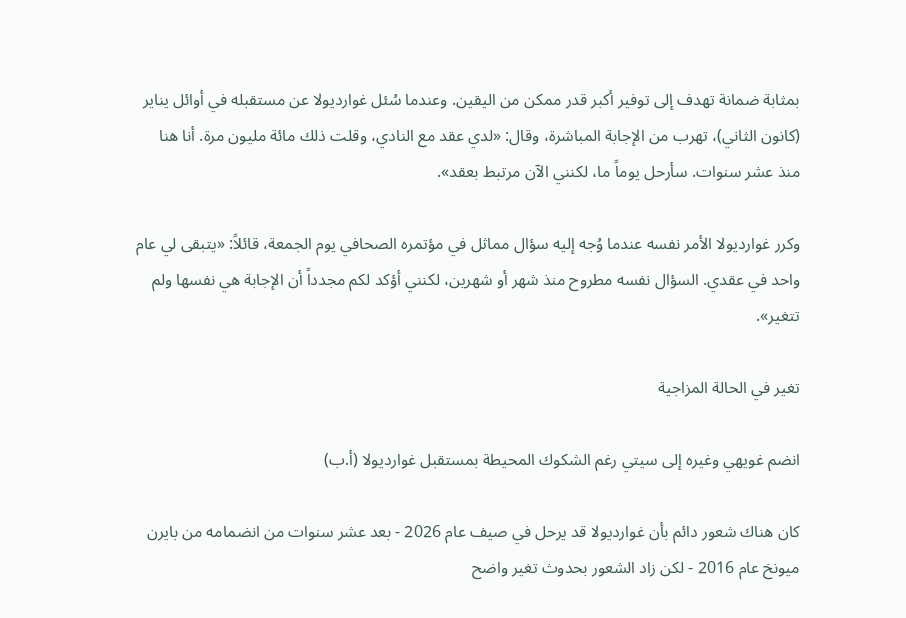بمثابة ضمانة تهدف إلى توفير أكبر قدر ممكن من اليقين. وعندما سُئل غوارديولا عن مستقبله في أوائل يناير (كانون الثاني)، تهرب من الإجابة المباشرة، وقال: «لدي عقد مع النادي، وقلت ذلك مائة مليون مرة. أنا هنا منذ عشر سنوات. سأرحل يوماً ما، لكنني الآن مرتبط بعقد».

وكرر غوارديولا الأمر نفسه عندما وُجه إليه سؤال مماثل في مؤتمره الصحافي يوم الجمعة، قائلاً: «يتبقى لي عام واحد في عقدي. السؤال نفسه مطروح منذ شهر أو شهرين، لكنني أؤكد لكم مجدداً أن الإجابة هي نفسها ولم تتغير».

تغير في الحالة المزاجية

انضم غويهي وغيره إلى سيتي رغم الشكوك المحيطة بمستقبل غوارديولا (أ.ب)

كان هناك شعور دائم بأن غوارديولا قد يرحل في صيف عام 2026 - بعد عشر سنوات من انضمامه من بايرن ميونخ عام 2016 - لكن زاد الشعور بحدوث تغير واضح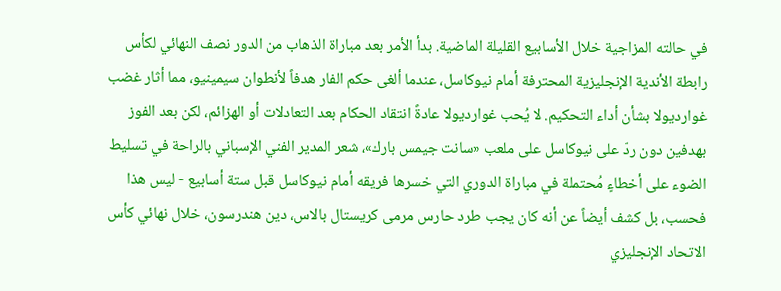في حالته المزاجية خلال الأسابيع القليلة الماضية. بدأ الأمر بعد مباراة الذهاب من الدور نصف النهائي لكأس رابطة الأندية الإنجليزية المحترفة أمام نيوكاسل، عندما ألغى حكم الفار هدفاً لأنطوان سيمينيو، مما أثار غضب غوارديولا بشأن أداء التحكيم. لا يُحب غوارديولا عادةً انتقاد الحكام بعد التعادلات أو الهزائم، لكن بعد الفوز بهدفين دون ردّ على نيوكاسل على ملعب «سانت جيمس بارك»، شعر المدير الفني الإسباني بالراحة في تسليط الضوء على أخطاءٍ مُحتملة في مباراة الدوري التي خسرها فريقه أمام نيوكاسل قبل ستة أسابيع - ليس هذا فحسب، بل كشف أيضاً عن أنه كان يجب طرد حارس مرمى كريستال بالاس، دين هندرسون، خلال نهائي كأس الاتحاد الإنجليزي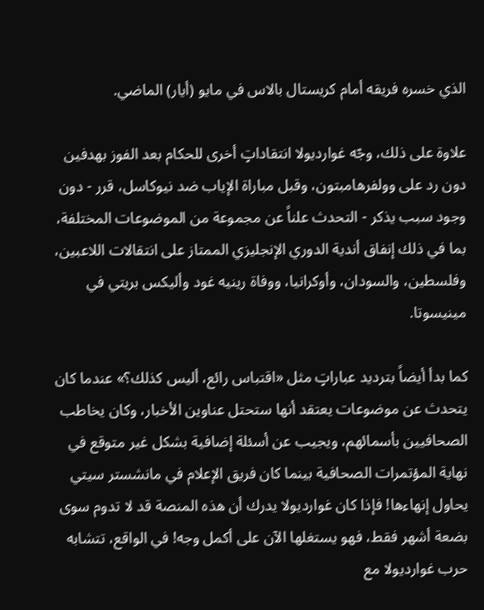الذي خسره فريقه أمام كريستال بالاس في مايو (أيار) الماضي.

علاوة على ذلك، وجّه غوارديولا انتقاداتٍ أخرى للحكام بعد الفوز بهدفين دون رد على وولفرهامبتون، وقبل مباراة الإياب ضد نيوكاسل، قرر - دون وجود سبب يذكر - التحدث علناً عن مجموعة من الموضوعات المختلفة، بما في ذلك إنفاق أندية الدوري الإنجليزي الممتاز على انتقالات اللاعبين، وفلسطين، والسودان، وأوكرانيا، ووفاة رينيه غود وأليكس بريتي في مينيسوتا.

كما بدأ أيضاً بترديد عباراتٍ مثل «اقتباس رائع، أليس كذلك؟» عندما كان يتحدث عن موضوعات يعتقد أنها ستحتل عناوين الأخبار، وكان يخاطب الصحافيين بأسمائهم، ويجيب عن أسئلة إضافية بشكل غير متوقع في نهاية المؤتمرات الصحافية بينما كان فريق الإعلام في مانشستر سيتي يحاول إنهاءها! فإذا كان غوارديولا يدرك أن هذه المنصة قد لا تدوم سوى بضعة أشهر فقط، فهو يستغلها الآن على أكمل وجه! في الواقع، تتشابه حرب غوارديولا مع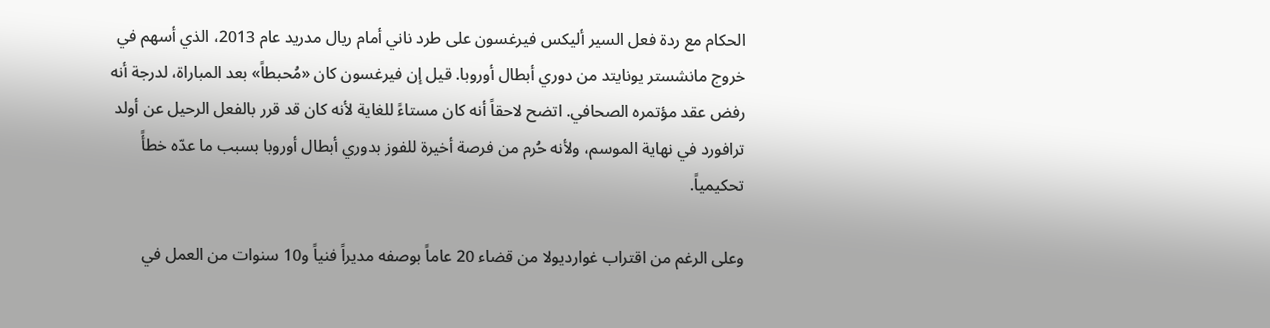الحكام مع ردة فعل السير أليكس فيرغسون على طرد ناني أمام ريال مدريد عام 2013، الذي أسهم في خروج مانشستر يونايتد من دوري أبطال أوروبا. قيل إن فيرغسون كان «مُحبطاً» بعد المباراة، لدرجة أنه رفض عقد مؤتمره الصحافي. اتضح لاحقاً أنه كان مستاءً للغاية لأنه كان قد قرر بالفعل الرحيل عن أولد ترافورد في نهاية الموسم، ولأنه حُرم من فرصة أخيرة للفوز بدوري أبطال أوروبا بسبب ما عدّه خطأً تحكيمياً.

وعلى الرغم من اقتراب غوارديولا من قضاء 20 عاماً بوصفه مديراً فنياً و10 سنوات من العمل في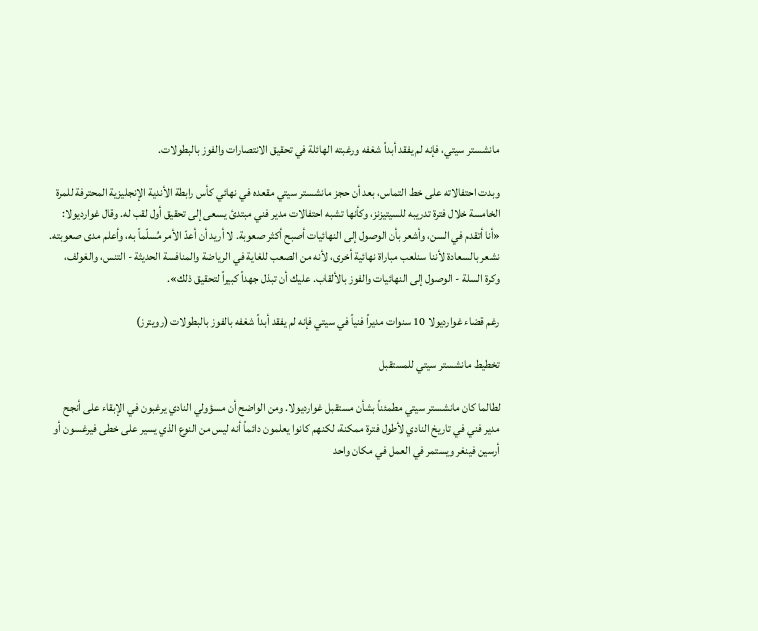مانشستر سيتي، فإنه لم يفقد أبداً شغفه ورغبته الهائلة في تحقيق الانتصارات والفوز بالبطولات.

وبدت احتفالاته على خط التماس، بعد أن حجز مانشستر سيتي مقعده في نهائي كأس رابطة الأندية الإنجليزية المحترفة للمرة الخامسة خلال فترة تدريبه للسيتيزنز، وكأنها تشبه احتفالات مدير فني مبتدئ يسعى إلى تحقيق أول لقب له. وقال غوارديولا: «أنا أتقدم في السن، وأشعر بأن الوصول إلى النهائيات أصبح أكثر صعوبة. لا أريد أن أعدّ الأمر مُسلّماً به، وأعلم مدى صعوبته. نشعر بالسعادة لأننا سنلعب مباراة نهائية أخرى، لأنه من الصعب للغاية في الرياضة والمنافسة الحديثة - التنس، والغولف، وكرة السلة - الوصول إلى النهائيات والفوز بالألقاب. عليك أن تبذل جهداً كبيراً لتحقيق ذلك».

رغم قضاء غوارديولا 10 سنوات مديراً فنياً في سيتي فإنه لم يفقد أبداً شغفه بالفوز بالبطولات (رويترز)

تخطيط مانشستر سيتي للمستقبل

لطالما كان مانشستر سيتي مطمئناً بشأن مستقبل غوارديولا. ومن الواضح أن مسؤولي النادي يرغبون في الإبقاء على أنجح مدير فني في تاريخ النادي لأطول فترة ممكنة، لكنهم كانوا يعلمون دائماً أنه ليس من النوع الذي يسير على خطى فيرغسون أو أرسين فينغر ويستمر في العمل في مكان واحد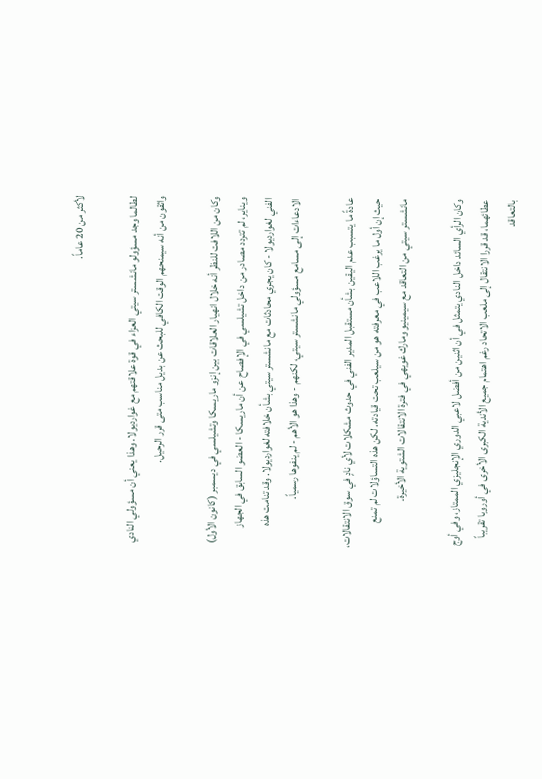لأكثر من 20 عاماً.

لطالما وجد مسؤولو مانشستر سيتي العزاء في قوة علاقتهم مع غوارديولا. وهذا يعني أن مسؤولي النادي واثقون من أنه سيمنحهم الوقت الكافي للبحث عن بديل مناسب متى قرر الرحيل.

وكان من اللافت للنظر أنه خلال انهيار العلاقات بين إنزو ماريسكا وتشيلسي في ديسمبر (كانون الأول) ويناير، لم تتردد مصادر من داخل تشيلسي في الإفصاح عن أن ماريسكا - العضو السابق في الجهاز الفني لغوارديولا - كان يجري محادثات مع مانشستر سيتي بشأن خلافته لغوارديولا. وقد تنامت هذه الادعاءات إلى مسامع مسؤولي مانشستر سيتي، لكنهم - وهذا هو الأهم - لم ينفوها رسمياً.

عادةً ما يتسبب عدم اليقين بشأن مستقبل المدير الفني في حدوث مشكلات لأي نادٍ في سوق الانتقالات، حيث إن أول ما يرغب اللاعب في معرفته هو من سيلعب تحت قيادته. لكن هذه التساؤلات لم تمنع مانشستر سيتي من التعاقد مع سيمينيو ومارك غويهي في فترة الانتقالات الشتوية الأخيرة.

وكان الرأي السائد داخل النادي يتمثل في أن اثنين من أفضل لاعبي الدوري الإنجليزي الممتاز، وفي أوج عطائهما، قد قررا الانتقال إلى ملعب الاتحاد رغم اهتمام جميع الأندية الكبرى الأخرى في أوروبا تقريباً بالتعاقد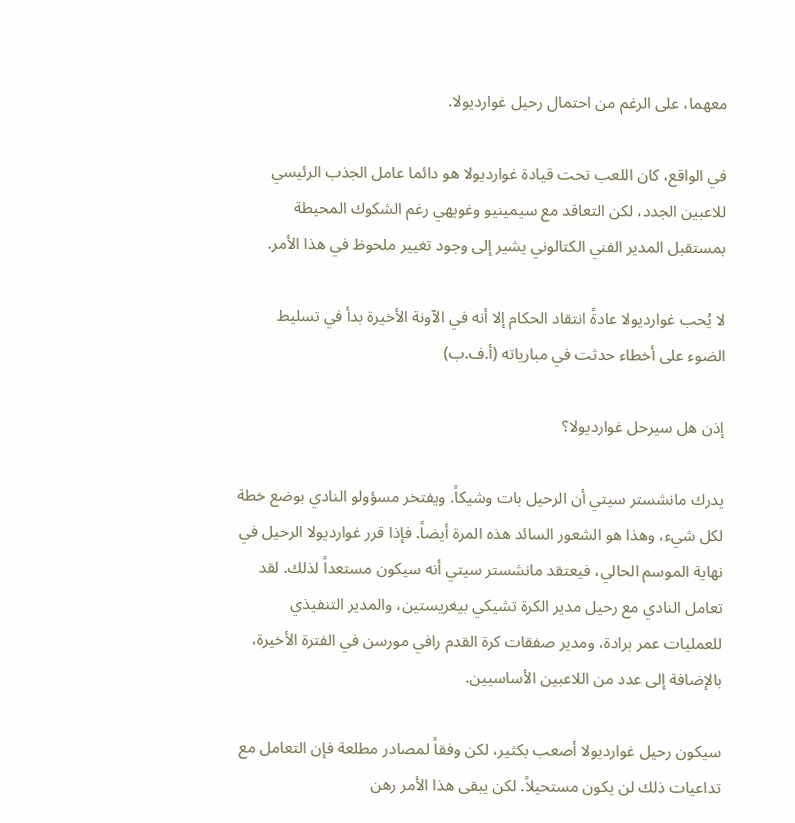معهما، على الرغم من احتمال رحيل غوارديولا.

في الواقع، كان اللعب تحت قيادة غوارديولا هو دائما عامل الجذب الرئيسي للاعبين الجدد، لكن التعاقد مع سيمينيو وغويهي رغم الشكوك المحيطة بمستقبل المدير الفني الكتالوني يشير إلى وجود تغيير ملحوظ في هذا الأمر.

لا يُحب غوارديولا عادةً انتقاد الحكام إلا أنه في الآونة الأخيرة بدأ في تسليط الضوء على أخطاء حدثت في مبارياته (أ.ف.ب)

إذن هل سيرحل غوارديولا؟

يدرك مانشستر سيتي أن الرحيل بات وشيكاً. ويفتخر مسؤولو النادي بوضع خطة لكل شيء، وهذا هو الشعور السائد هذه المرة أيضاً. فإذا قرر غوارديولا الرحيل في نهاية الموسم الحالي، فيعتقد مانشستر سيتي أنه سيكون مستعداً لذلك. لقد تعامل النادي مع رحيل مدير الكرة تشيكي بيغريستين، والمدير التنفيذي للعمليات عمر برادة، ومدير صفقات كرة القدم رافي مورسن في الفترة الأخيرة، بالإضافة إلى عدد من اللاعبين الأساسيين.

سيكون رحيل غوارديولا أصعب بكثير، لكن وفقاً لمصادر مطلعة فإن التعامل مع تداعيات ذلك لن يكون مستحيلاً. لكن يبقى هذا الأمر رهن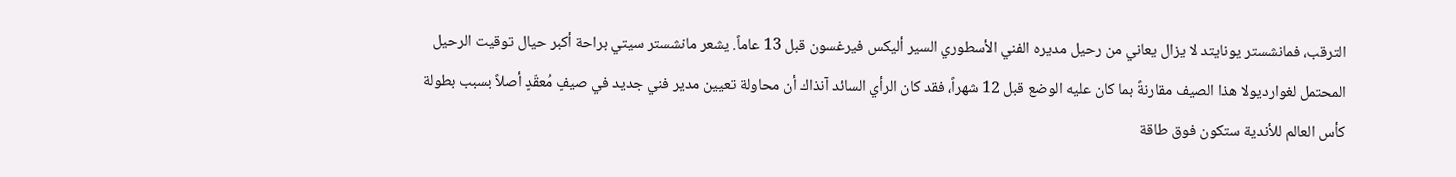الترقب، فمانشستر يونايتد لا يزال يعاني من رحيل مديره الفني الأسطوري السير أليكس فيرغسون قبل 13 عاماً. يشعر مانشستر سيتي براحة أكبر حيال توقيت الرحيل المحتمل لغوارديولا هذا الصيف مقارنةً بما كان عليه الوضع قبل 12 شهراً، فقد كان الرأي السائد آنذاك أن محاولة تعيين مدير فني جديد في صيفٍ مُعقّدٍ أصلاً بسبب بطولة كأس العالم للأندية ستكون فوق طاقة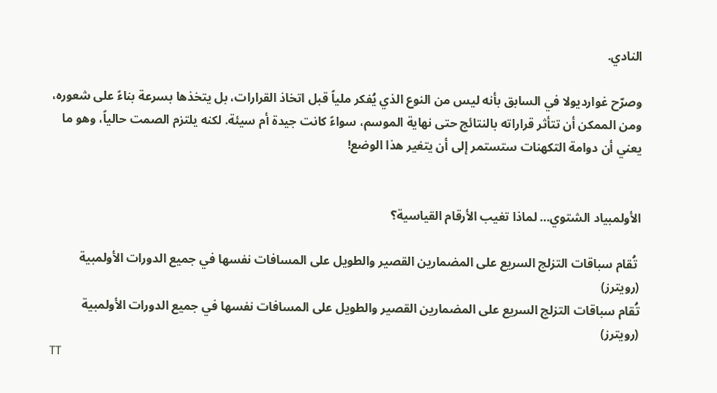النادي.

وصرّح غوارديولا في السابق بأنه ليس من النوع الذي يُفكر ملياً قبل اتخاذ القرارات، بل يتخذها بسرعة بناءً على شعوره، ومن الممكن أن تتأثر قراراته بالنتائج حتى نهاية الموسم، سواءً كانت جيدة أم سيئة. لكنه يلتزم الصمت حالياً، وهو ما يعني أن دوامة التكهنات ستستمر إلى أن يتغير هذا الوضع!


الأولمبياد الشتوي… لماذا تغيب الأرقام القياسية؟

 تُقام سباقات التزلج السريع على المضمارين القصير والطويل على المسافات نفسها في جميع الدورات الأولمبية (رويترز)
تُقام سباقات التزلج السريع على المضمارين القصير والطويل على المسافات نفسها في جميع الدورات الأولمبية (رويترز)
TT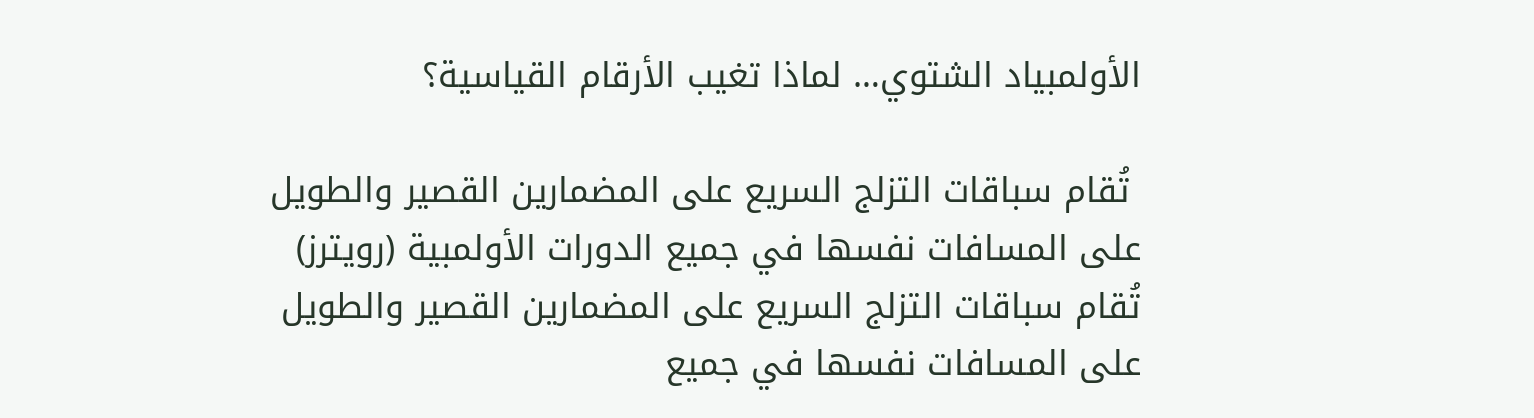الأولمبياد الشتوي… لماذا تغيب الأرقام القياسية؟

 تُقام سباقات التزلج السريع على المضمارين القصير والطويل على المسافات نفسها في جميع الدورات الأولمبية (رويترز)
تُقام سباقات التزلج السريع على المضمارين القصير والطويل على المسافات نفسها في جميع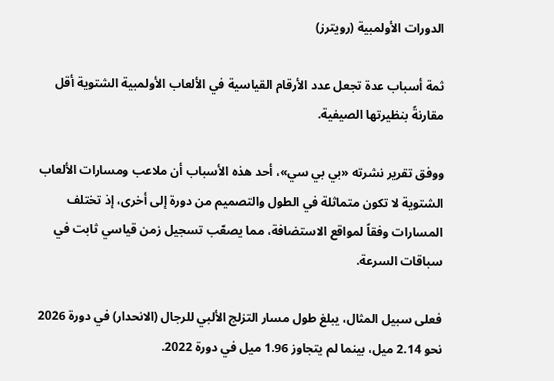الدورات الأولمبية (رويترز)

ثمة أسباب عدة تجعل عدد الأرقام القياسية في الألعاب الأولمبية الشتوية أقل مقارنةً بنظيرتها الصيفية.

ووفق تقرير نشرته «بي بي سي»، أحد هذه الأسباب أن ملاعب ومسارات الألعاب الشتوية لا تكون متماثلة في الطول والتصميم من دورة إلى أخرى، إذ تختلف المسارات وفقاً لمواقع الاستضافة، مما يصعّب تسجيل زمن قياسي ثابت في سباقات السرعة.

فعلى سبيل المثال، يبلغ طول مسار التزلج الألبي للرجال (الانحدار) في دورة 2026 نحو 2.14 ميل، بينما لم يتجاوز 1.96 ميل في دورة 2022.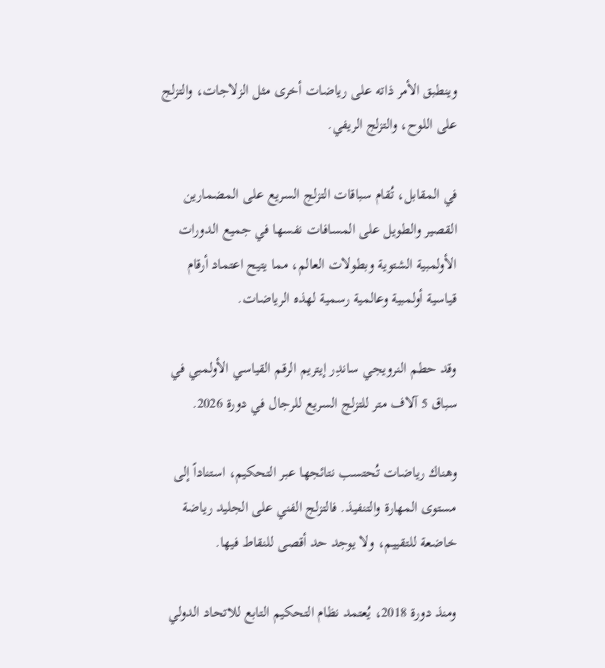وينطبق الأمر ذاته على رياضات أخرى مثل الزلاجات، والتزلج على اللوح، والتزلج الريفي.

في المقابل، تُقام سباقات التزلج السريع على المضمارين القصير والطويل على المسافات نفسها في جميع الدورات الأولمبية الشتوية وبطولات العالم، مما يتيح اعتماد أرقام قياسية أولمبية وعالمية رسمية لهذه الرياضات.

وقد حطم النرويجي ساندِر إيتريم الرقم القياسي الأولمبي في سباق 5 آلاف متر للتزلج السريع للرجال في دورة 2026.

وهناك رياضات تُحتسب نتائجها عبر التحكيم، استناداً إلى مستوى المهارة والتنفيذ. فالتزلج الفني على الجليد رياضة خاضعة للتقييم، ولا يوجد حد أقصى للنقاط فيها.

ومنذ دورة 2018، يُعتمد نظام التحكيم التابع للاتحاد الدولي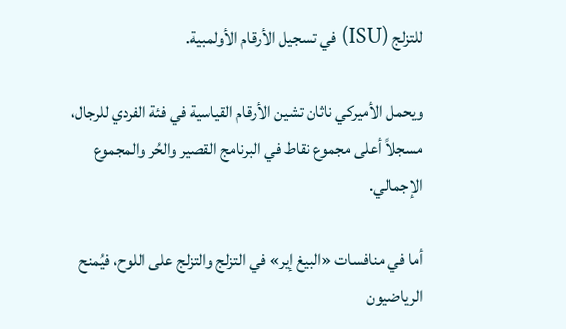للتزلج (ISU) في تسجيل الأرقام الأولمبية.

ويحمل الأميركي ناثان تشين الأرقام القياسية في فئة الفردي للرجال، مسجلاً أعلى مجموع نقاط في البرنامج القصير والحُر والمجموع الإجمالي.

أما في منافسات «البيغ إير» في التزلج والتزلج على اللوح، فيُمنح الرياضيون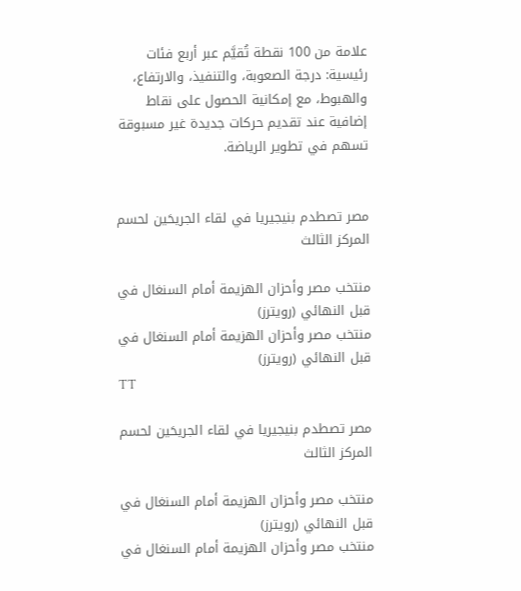علامة من 100 نقطة تُقيَّم عبر أربع فئات رئيسية: درجة الصعوبة، والتنفيذ، والارتفاع، والهبوط، مع إمكانية الحصول على نقاط إضافية عند تقديم حركات جديدة غير مسبوقة تسهم في تطوير الرياضة.


مصر تصطدم بنيجيريا في لقاء الجريحَين لحسم المركز الثالث

منتخب مصر وأحزان الهزيمة أمام السنغال في قبل النهائي (رويترز)
منتخب مصر وأحزان الهزيمة أمام السنغال في قبل النهائي (رويترز)
TT

مصر تصطدم بنيجيريا في لقاء الجريحَين لحسم المركز الثالث

منتخب مصر وأحزان الهزيمة أمام السنغال في قبل النهائي (رويترز)
منتخب مصر وأحزان الهزيمة أمام السنغال في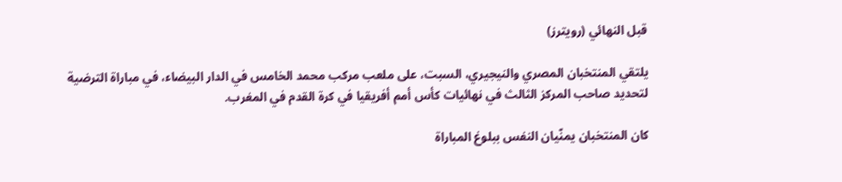قبل النهائي (رويترز)

يلتقي المنتخبان المصري والنيجيري، السبت، على ملعب مركب محمد الخامس في الدار البيضاء، في مباراة الترضية لتحديد صاحب المركز الثالث في نهائيات كأس أمم أفريقيا في كرة القدم في المغرب.

كان المنتخبان يمنّيان النفس ببلوغ المباراة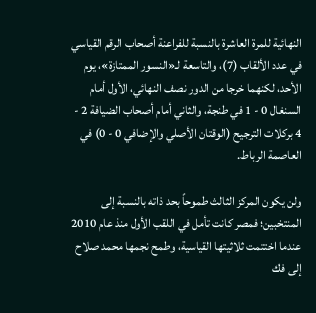النهائية للمرة العاشرة بالنسبة للفراعنة أصحاب الرقم القياسي في عدد الألقاب (7)، والتاسعة لـ«النسور الممتازة»، يوم الأحد، لكنهما خرجا من الدور نصف النهائي، الأول أمام السنغال 0 - 1 في طنجة، والثاني أمام أصحاب الضيافة 2 - 4 بركلات الترجيح (الوقتان الأصلي والإضافي 0 - 0) في العاصمة الرباط.

ولن يكون المركز الثالث طموحاً بحد ذاته بالنسبة إلى المنتخبين؛ فمصر كانت تأمل في اللقب الأول منذ عام 2010 عندما اختتمت ثلاثيتها القياسية، وطمح نجمها محمد صلاح إلى فك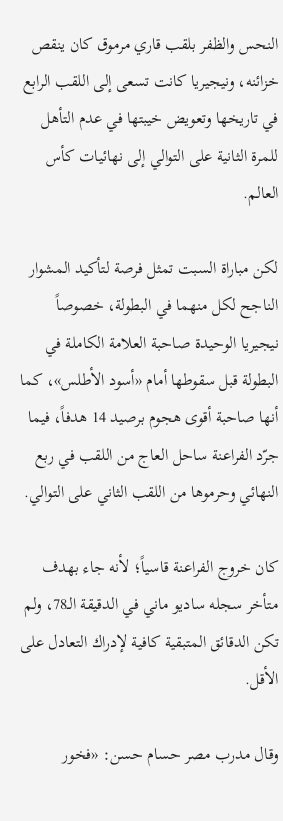النحس والظفر بلقب قاري مرموق كان ينقص خزائنه، ونيجيريا كانت تسعى إلى اللقب الرابع في تاريخها وتعويض خيبتها في عدم التأهل للمرة الثانية على التوالي إلى نهائيات كأس العالم.

لكن مباراة السبت تمثل فرصة لتأكيد المشوار الناجح لكل منهما في البطولة، خصوصاً نيجيريا الوحيدة صاحبة العلامة الكاملة في البطولة قبل سقوطها أمام «أسود الأطلس»، كما أنها صاحبة أقوى هجوم برصيد 14 هدفاً، فيما جرّد الفراعنة ساحل العاج من اللقب في ربع النهائي وحرموها من اللقب الثاني على التوالي.

كان خروج الفراعنة قاسياً؛ لأنه جاء بهدف متأخر سجله ساديو ماني في الدقيقة الـ78، ولم تكن الدقائق المتبقية كافية لإدراك التعادل على الأقل.

وقال مدرب مصر حسام حسن: «فخور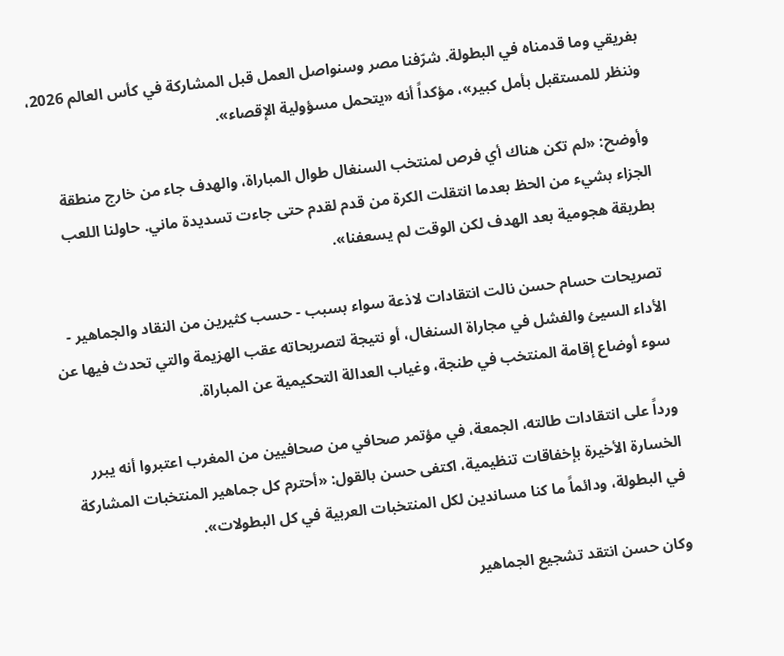بفريقي وما قدمناه في البطولة. شرّفنا مصر وسنواصل العمل قبل المشاركة في كأس العالم 2026، وننظر للمستقبل بأمل كبير»، مؤكداً أنه «يتحمل مسؤولية الإقصاء».

وأوضح: «لم تكن هناك أي فرص لمنتخب السنغال طوال المباراة، والهدف جاء من خارج منطقة الجزاء بشيء من الحظ بعدما انتقلت الكرة من قدم لقدم حتى جاءت تسديدة ماني. حاولنا اللعب بطريقة هجومية بعد الهدف لكن الوقت لم يسعفنا».

تصريحات حسام حسن نالت انتقادات لاذعة سواء بسبب - حسب كثيرين من النقاد والجماهير - الأداء السيئ والفشل في مجاراة السنغال، أو نتيجة لتصريحاته عقب الهزيمة والتي تحدث فيها عن سوء أوضاع إقامة المنتخب في طنجة، وغياب العدالة التحكيمية عن المباراة.

ورداً على انتقادات طالته، الجمعة، في مؤتمر صحافي من صحافيين من المغرب اعتبروا أنه يبرر الخسارة الأخيرة بإخفاقات تنظيمية، اكتفى حسن بالقول: «أحترم كل جماهير المنتخبات المشاركة في البطولة، ودائماً ما كنا مساندين لكل المنتخبات العربية في كل البطولات».

وكان حسن انتقد تشجيع الجماهير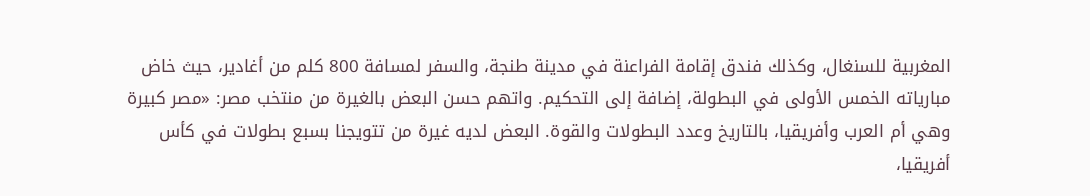المغربية للسنغال، وكذلك فندق إقامة الفراعنة في مدينة طنجة، والسفر لمسافة 800 كلم من أغادير، حيث خاض مبارياته الخمس الأولى في البطولة، إضافة إلى التحكيم. واتهم حسن البعض بالغيرة من منتخب مصر: «مصر كبيرة وهي أم العرب وأفريقيا، بالتاريخ وعدد البطولات والقوة. البعض لديه غيرة من تتويجنا بسبع بطولات في كأس أفريقيا،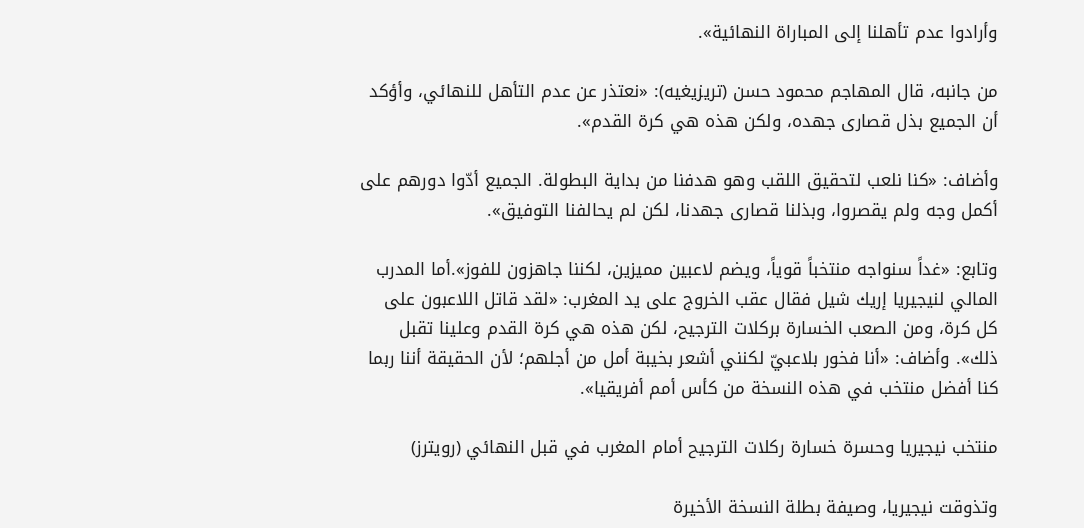وأرادوا عدم تأهلنا إلى المباراة النهائية».

من جانبه، قال المهاجم محمود حسن (تريزيغيه): «نعتذر عن عدم التأهل للنهائي، وأؤكد أن الجميع بذل قصارى جهده، ولكن هذه هي كرة القدم».

وأضاف: «كنا نلعب لتحقيق اللقب وهو هدفنا من بداية البطولة. الجميع أدّوا دورهم على أكمل وجه ولم يقصروا، وبذلنا قصارى جهدنا، لكن لم يحالفنا التوفيق».

وتابع: «غداً سنواجه منتخباً قوياً، ويضم لاعبين مميزين، لكننا جاهزون للفوز».أما المدرب المالي لنيجيريا إريك شيل فقال عقب الخروج على يد المغرب: «لقد قاتل اللاعبون على كل كرة، ومن الصعب الخسارة بركلات الترجيح، لكن هذه هي كرة القدم وعلينا تقبل ذلك». وأضاف: «أنا فخور بلاعبيّ لكنني أشعر بخيبة أمل من أجلهم؛ لأن الحقيقة أننا ربما كنا أفضل منتخب في هذه النسخة من كأس أمم أفريقيا».

منتخب نيجيريا وحسرة خسارة ركلات الترجيح أمام المغرب في قبل النهائي (رويترز)

وتذوقت نيجيريا، وصيفة بطلة النسخة الأخيرة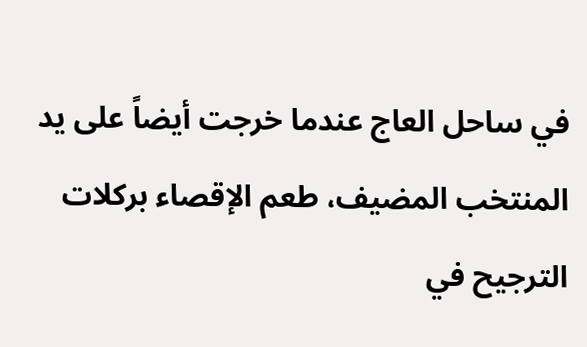في ساحل العاج عندما خرجت أيضاً على يد المنتخب المضيف، طعم الإقصاء بركلات الترجيح في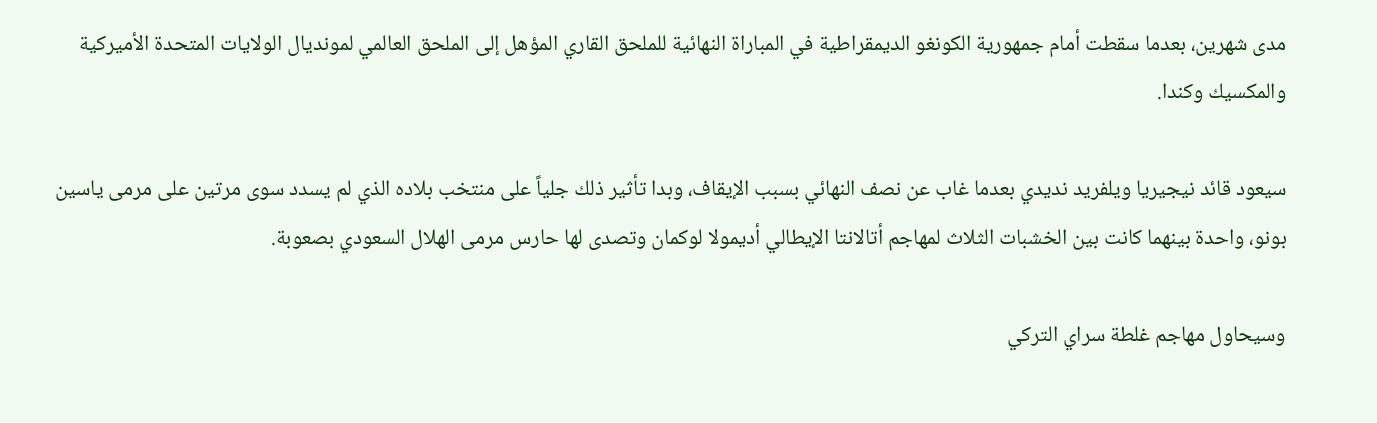مدى شهرين، بعدما سقطت أمام جمهورية الكونغو الديمقراطية في المباراة النهائية للملحق القاري المؤهل إلى الملحق العالمي لمونديال الولايات المتحدة الأميركية والمكسيك وكندا.

سيعود قائد نيجيريا ويلفريد نديدي بعدما غاب عن نصف النهائي بسبب الإيقاف، وبدا تأثير ذلك جلياً على منتخب بلاده الذي لم يسدد سوى مرتين على مرمى ياسين بونو، واحدة بينهما كانت بين الخشبات الثلاث لمهاجم أتالانتا الإيطالي أديمولا لوكمان وتصدى لها حارس مرمى الهلال السعودي بصعوبة.

وسيحاول مهاجم غلطة سراي التركي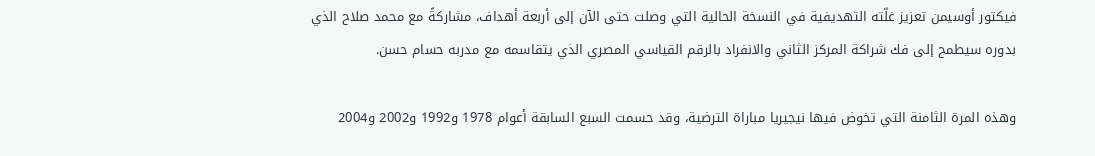فيكتور أوسيمن تعزيز غلّته التهديفية في النسخة الحالية التي وصلت حتى الآن إلى أربعة أهداف، مشاركةً مع محمد صلاح الذي بدوره سيطمح إلى فك شراكة المركز الثاني والانفراد بالرقم القياسي المصري الذي يتقاسمه مع مدربه حسام حسن.

وهذه المرة الثامنة التي تخوض فيها نيجيريا مباراة الترضية، وقد حسمت السبع السابقة أعوام 1978 و1992 و2002 و2004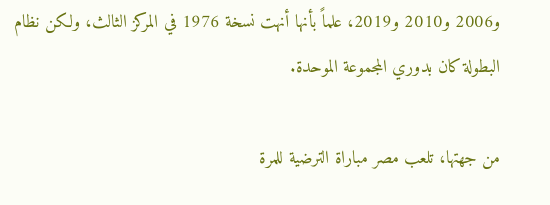و2006 و2010 و2019، علماً بأنها أنهت نسخة 1976 في المركز الثالث، ولكن نظام البطولة كان بدوري المجموعة الموحدة.

من جهتها، تلعب مصر مباراة الترضية للمرة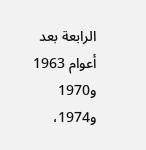الرابعة بعد أعوام 1963 و1970 و1974،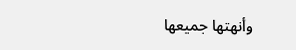وأنهتها جميعها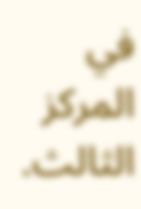في المركز الثالث.